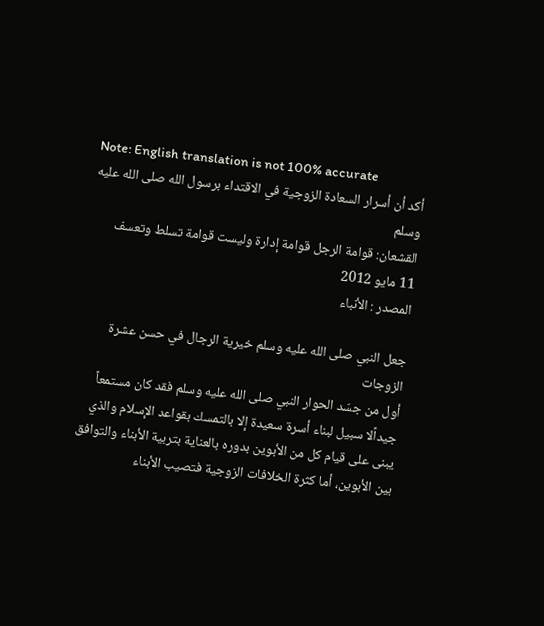Note: English translation is not 100% accurate
أكد أن أسرار السعادة الزوجية في الاقتداء برسول الله صلى الله عليه وسلم
القشعان: قوامة الرجل قوامة إدارة وليست قوامة تسلط وتعسف
11 مايو 2012
المصدر : الأنباء

جعل النبي صلى الله عليه وسلم خيرية الرجال في حسن عشرة الزوجات
أول من جسّد الحوار النبي صلى الله عليه وسلم فقد كان مستمعاً جيداًلا سبيل لبناء أسرة سعيدة إلا بالتمسك بقواعد الإسلام والذي يبنى على قيام كل من الأبوين بدوره بالعناية بتربية الأبناء والتوافق بين الأبوين، أما كثرة الخلافات الزوجية فتصيب الأبناء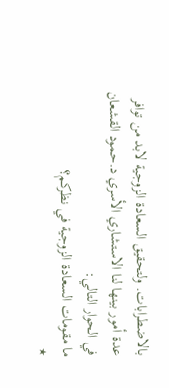بالاضطرابات. ولتحقيق السعادة الزوجية لابد من توافر عدة أمور بينها لنا الاستشاري الأسري د.حمود القشعان في الحوار التالي:
ما مقومات السعادة الزوجية في نظركم؟
٭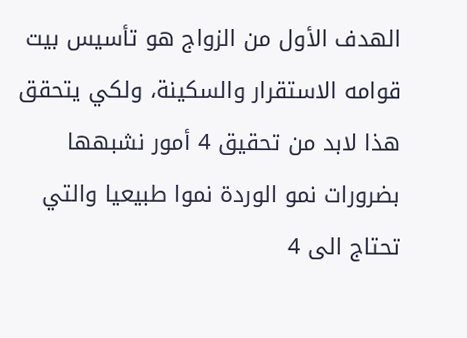الهدف الأول من الزواج هو تأسيس بيت قوامه الاستقرار والسكينة، ولكي يتحقق هذا لابد من تحقيق 4 أمور نشبهها بضرورات نمو الوردة نموا طبيعيا والتي تحتاج الى 4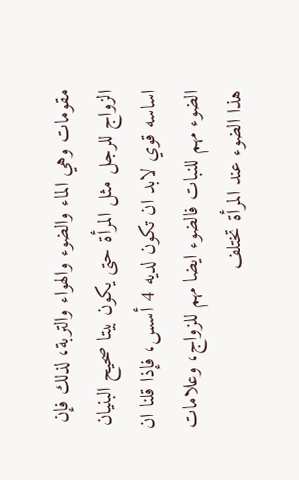مقومات وهي الماء والضوء والهواء والتربة، لذلك فإن الزواج للرجل مثل المرأة حتى يكون بيتا صحيح البنيان اساسه قوي لابد ان تكون لديه 4 أسس، فإذا قلنا ان الضوء مهم للنبات فالضوء ايضا مهم للزواج، وعلامات هذا الضوء عند المرأة تختلف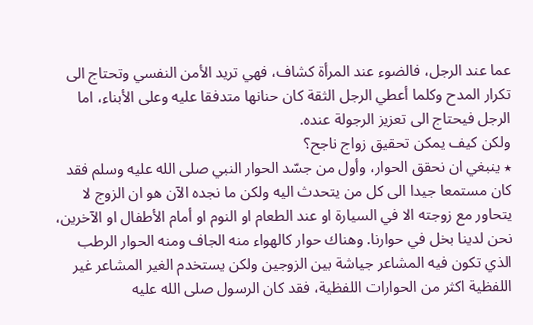عما عند الرجل، فالضوء عند المرأة كشاف، فهي تريد الأمن النفسي وتحتاج الى تكرار المدح وكلما أعطي الرجل الثقة كان حنانها متدفقا عليه وعلى الأبناء، اما الرجل فيحتاج الى تعزيز الرجولة عنده.
ولكن كيف يمكن تحقيق زواج ناجح؟
٭ ينبغي ان نحقق الحوار، وأول من جسّد الحوار النبي صلى الله عليه وسلم فقد كان مستمعا جيدا الى كل من يتحدث اليه ولكن ما نجده الآن هو ان الزوج لا يتحاور مع زوجته الا في السيارة او عند الطعام او النوم او أمام الأطفال او الآخرين، نحن لدينا بخل في حوارنا. وهناك حوار كالهواء منه الجاف ومنه الحوار الرطب الذي تكون فيه المشاعر جياشة بين الزوجين ولكن يستخدم الغير المشاعر غير اللفظية اكثر من الحوارات اللفظية، فقد كان الرسول صلى الله عليه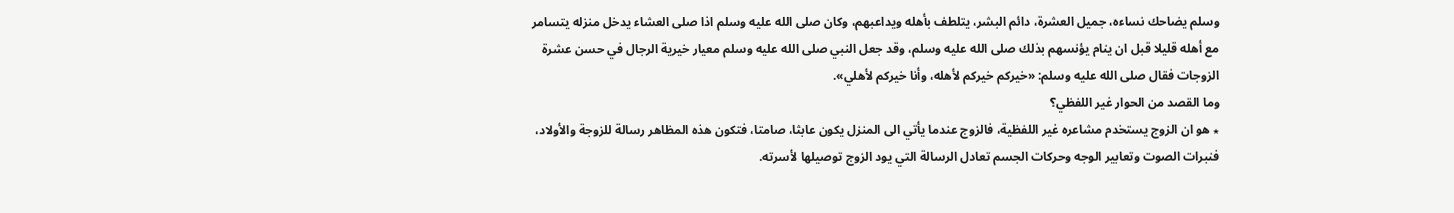وسلم يضاحك نساءه، جميل العشرة، دائم البشر، يتلطف بأهله ويداعبهم، وكان صلى الله عليه وسلم اذا صلى العشاء يدخل منزله يتسامر مع أهله قليلا قبل ان ينام يؤنسهم بذلك صلى الله عليه وسلم، وقد جعل النبي صلى الله عليه وسلم معيار خيرية الرجال في حسن عشرة الزوجات فقال صلى الله عليه وسلم: «خيركم خيركم لأهله، وأنا خيركم لأهلي».
وما القصد من الحوار غير اللفظي؟
٭ هو ان الزوج يستخدم مشاعره غير اللفظية، فالزوج عندما يأتي الى المنزل يكون عابثا، صامتا، فتكون هذه المظاهر رسالة للزوجة والأولاد، فنبرات الصوت وتعابير الوجه وحركات الجسم تعادل الرسالة التي يود الزوج توصيلها لأسرته.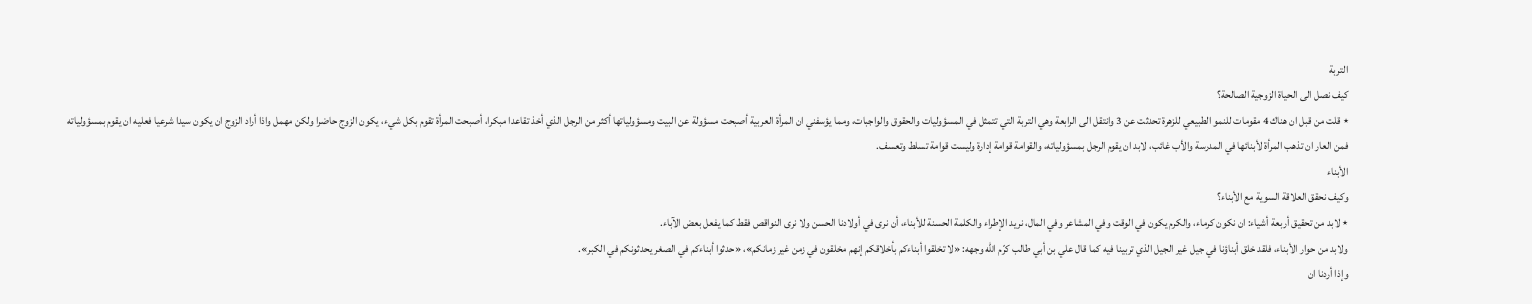التربة
كيف نصل الى الحياة الزوجية الصالحة؟
٭ قلت من قبل ان هناك 4 مقومات للنمو الطبيعي للزهرة تحدثت عن 3 وانتقل الى الرابعة وهي التربة التي تتمثل في المسؤوليات والحقوق والواجبات، ومما يؤسفني ان المرأة العربية أصبحت مسؤولة عن البيت ومسؤولياتها أكثر من الرجل الذي أخذ تقاعدا مبكرا، أصبحت المرأة تقوم بكل شيء، يكون الزوج حاضرا ولكن مهمل واذا أراد الزوج ان يكون سيدا شرعيا فعليه ان يقوم بمسؤولياته فمن العار ان تذهب المرأة لأبنائها في المدرسة والأب غائب، لابد ان يقوم الرجل بمسؤولياته، والقوامة قوامة إدارة وليست قوامة تسلط وتعسف.
الأبناء
وكيف نحقق العلاقة السوية مع الأبناء؟
٭ لابد من تحقيق أربعة أشياء: ان نكون كرماء، والكرم يكون في الوقت وفي المشاعر وفي المال، نريد الإطراء والكلمة الحسنة للأبناء، أن نرى في أولادنا الحسن ولا نرى النواقص فقط كما يفعل بعض الآباء.
ولابد من حوار الأبناء، فلقد خلق أبناؤنا في جيل غير الجيل الذي تربينا فيه كما قال علي بن أبي طالب كرّم الله وجهه: «لا تخلقوا أبناءكم بأخلاقكم إنهم مخلقون في زمن غير زمانكم»، «حدثوا أبناءكم في الصغر يحدثونكم في الكبر».
وإذا أردنا ان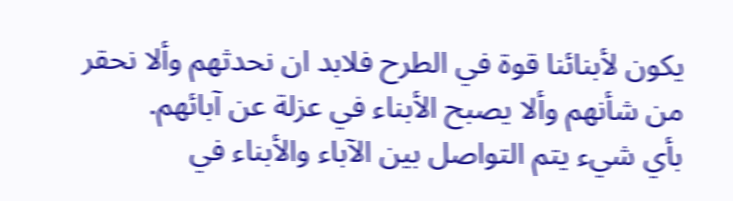يكون لأبنائنا قوة في الطرح فلابد ان نحدثهم وألا نحقر من شأنهم وألا يصبح الأبناء في عزلة عن آبائهم.
بأي شيء يتم التواصل بين الآباء والأبناء في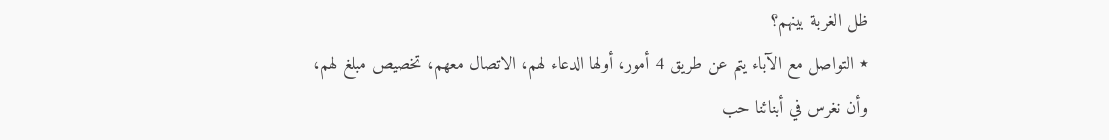ظل الغربة بينهم؟
٭ التواصل مع الآباء يتم عن طريق 4 أمور، أولها الدعاء لهم، الاتصال معهم، تخصيص مبلغ لهم، وأن نغرس في أبنائنا حب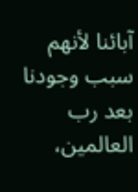آبائنا لأنهم سبب وجودنا بعد رب العالمين،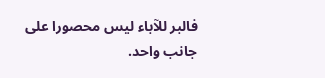فالبر للآباء ليس محصورا على جانب واحد.